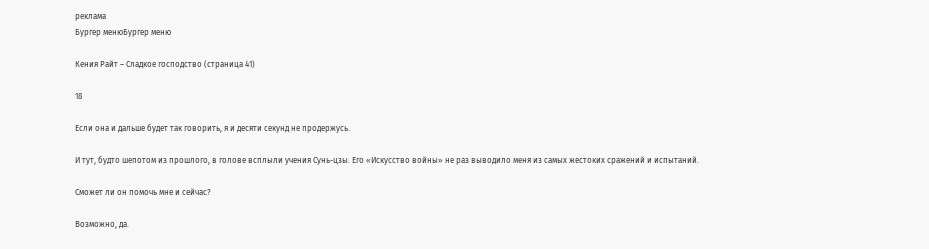реклама
Бургер менюБургер меню

Кения Райт – Сладкое господство (страница 41)

18

Если она и дальше будет так говорить, я и десяти секунд не продержусь.

И тут, будто шепотом из прошлого, в голове всплыли учения Сунь-цзы. Его «Искусство войны» не раз выводило меня из самых жестоких сражений и испытаний.

Сможет ли он помочь мне и сейчас?

Возможно, да.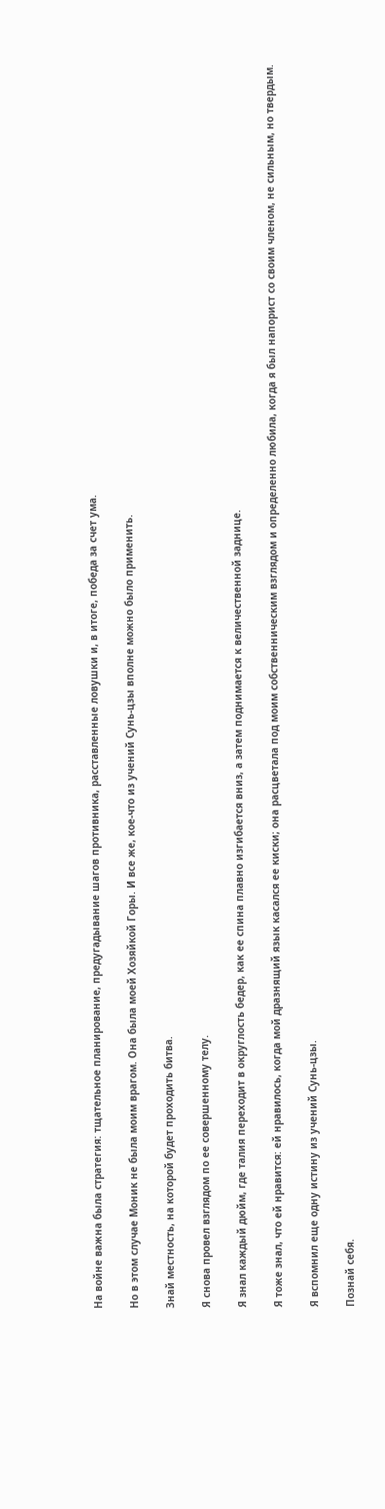На войне важна была стратегия: тщательное планирование, предугадывание шагов противника, расставленные ловушки и, в итоге, победа за счет ума.

Но в этом случае Моник не была моим врагом. Она была моей Хозяйкой Горы. И все же, кое-что из учений Сунь-цзы вполне можно было применить.

Знай местность, на которой будет проходить битва.

Я снова провел взглядом по ее совершенному телу.

Я знал каждый дюйм, где талия переходит в округлость бедер, как ее спина плавно изгибается вниз, а затем поднимается к величественной заднице.

Я тоже знал, что ей нравится: ей нравилось, когда мой дразнящий язык касался ее киски; она расцветала под моим собственническим взглядом и определенно любила, когда я был напорист со своим членом, не сильным, но твердым.

Я вспомнил еще одну истину из учений Сунь-цзы.

Познай себя.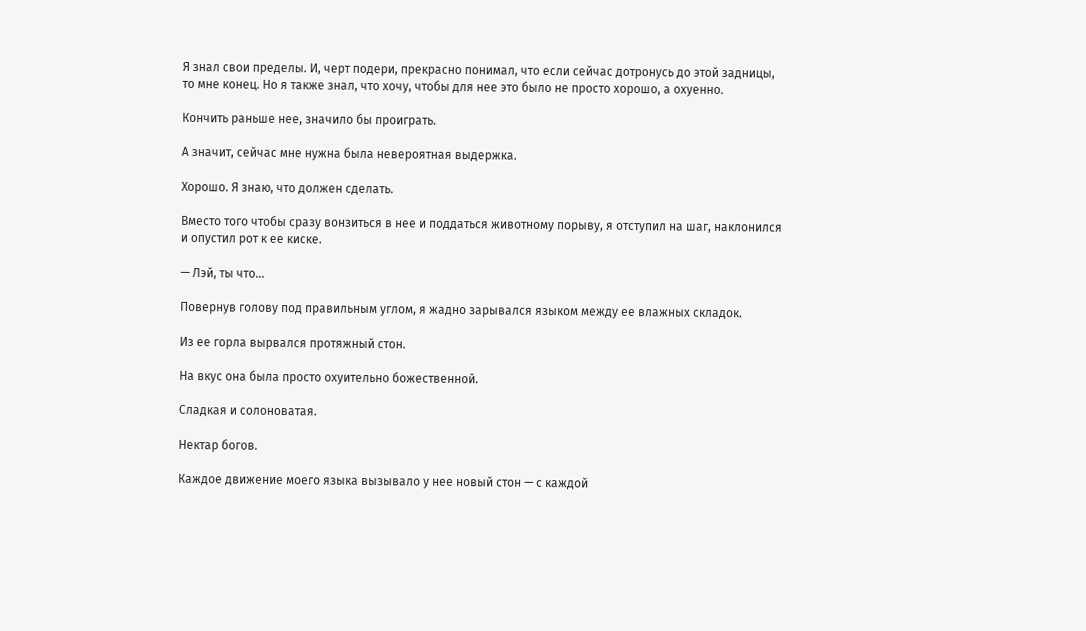Я знал свои пределы. И, черт подери, прекрасно понимал, что если сейчас дотронусь до этой задницы, то мне конец. Но я также знал, что хочу, чтобы для нее это было не просто хорошо, а охуенно.

Кончить раньше нее, значило бы проиграть.

А значит, сейчас мне нужна была невероятная выдержка.

Хорошо. Я знаю, что должен сделать.

Вместо того чтобы сразу вонзиться в нее и поддаться животному порыву, я отступил на шаг, наклонился и опустил рот к ее киске.

— Лэй, ты что...

Повернув голову под правильным углом, я жадно зарывался языком между ее влажных складок.

Из ее горла вырвался протяжный стон.

На вкус она была просто охуительно божественной.

Сладкая и солоноватая.

Нектар богов.

Каждое движение моего языка вызывало у нее новый стон — с каждой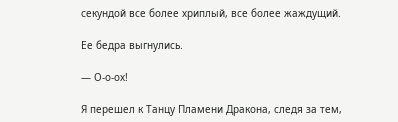секундой все более хриплый, все более жаждущий.

Ее бедра выгнулись.

— О-о-ох!

Я перешел к Танцу Пламени Дракона, следя за тем,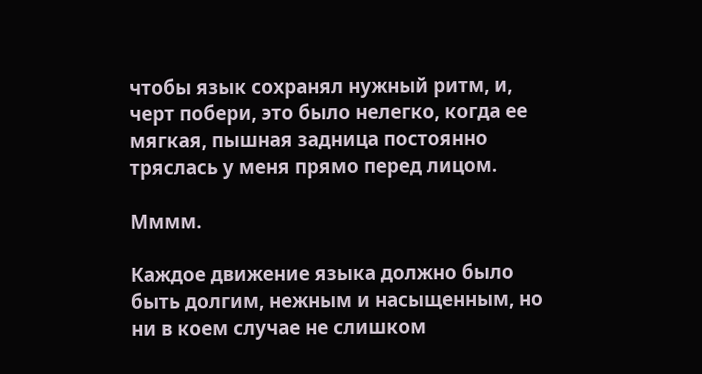чтобы язык сохранял нужный ритм, и, черт побери, это было нелегко, когда ее мягкая, пышная задница постоянно тряслась у меня прямо перед лицом.

Мммм.

Каждое движение языка должно было быть долгим, нежным и насыщенным, но ни в коем случае не слишком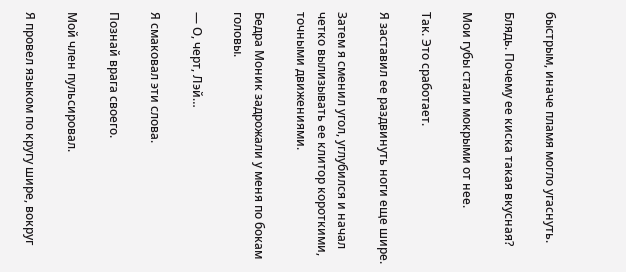быстрым, иначе пламя могло угаснуть.

Блядь. Почему ее киска такая вкусная?

Мои губы стали мокрыми от нее.

Так. Это сработает.

Я заставил ее раздвинуть ноги еще шире.

Затем я сменил угол, углубился и начал четко вылизывать ее клитор короткими, точными движениями.

Бедра Моник задрожали у меня по бокам головы.

— О, черт, Лэй…

Я смаковал эти слова.

Познай врага своего.

Мой член пульсировал.

Я провел языком по кругу шире, вокруг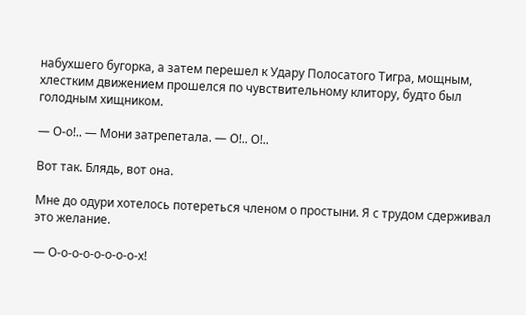набухшего бугорка, а затем перешел к Удару Полосатого Тигра, мощным, хлестким движением прошелся по чувствительному клитору, будто был голодным хищником.

— О-о!.. — Мони затрепетала. — О!.. О!..

Вот так. Блядь, вот она.

Мне до одури хотелось потереться членом о простыни. Я с трудом сдерживал это желание.

— О-о-о-о-о-о-о-о-х!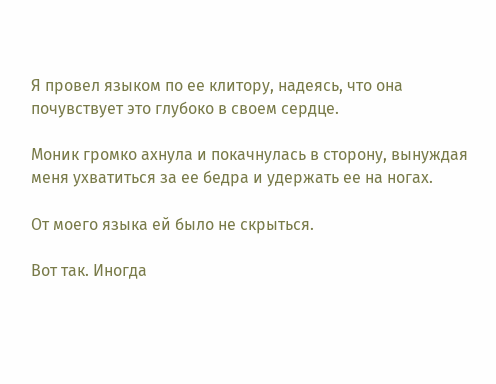Я провел языком по ее клитору, надеясь, что она почувствует это глубоко в своем сердце.

Моник громко ахнула и покачнулась в сторону, вынуждая меня ухватиться за ее бедра и удержать ее на ногах.

От моего языка ей было не скрыться.

Вот так. Иногда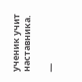ученик учит наставника.

—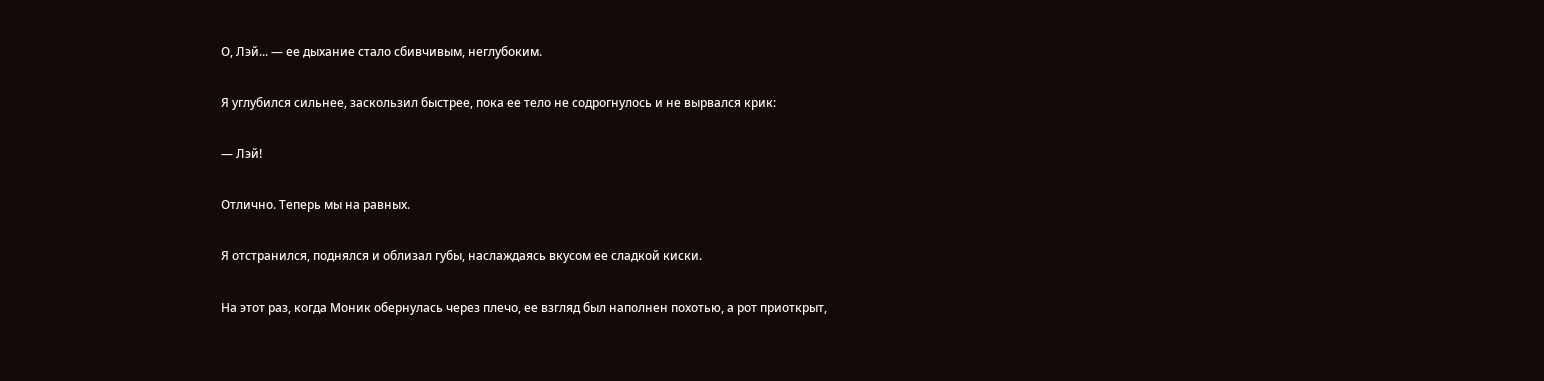О, Лэй... — ее дыхание стало сбивчивым, неглубоким.

Я углубился сильнее, заскользил быстрее, пока ее тело не содрогнулось и не вырвался крик:

— Лэй!

Отлично. Теперь мы на равных.

Я отстранился, поднялся и облизал губы, наслаждаясь вкусом ее сладкой киски.

На этот раз, когда Моник обернулась через плечо, ее взгляд был наполнен похотью, а рот приоткрыт,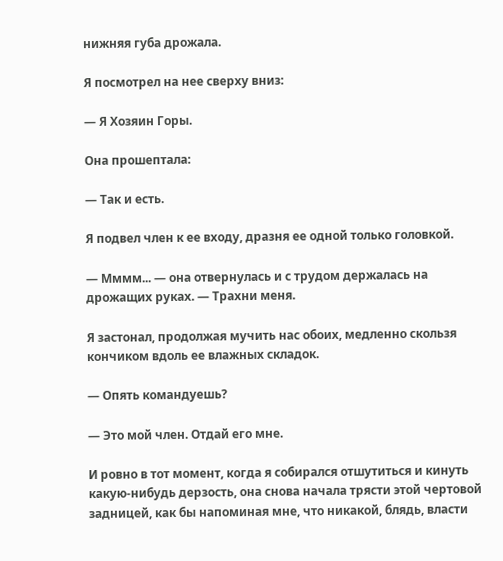нижняя губа дрожала.

Я посмотрел на нее сверху вниз:

— Я Хозяин Горы.

Она прошептала:

— Так и есть.

Я подвел член к ее входу, дразня ее одной только головкой.

— Мммм... — она отвернулась и с трудом держалась на дрожащих руках. — Трахни меня.

Я застонал, продолжая мучить нас обоих, медленно скользя кончиком вдоль ее влажных складок.

— Опять командуешь?

— Это мой член. Отдай его мне.

И ровно в тот момент, когда я собирался отшутиться и кинуть какую-нибудь дерзость, она снова начала трясти этой чертовой задницей, как бы напоминая мне, что никакой, блядь, власти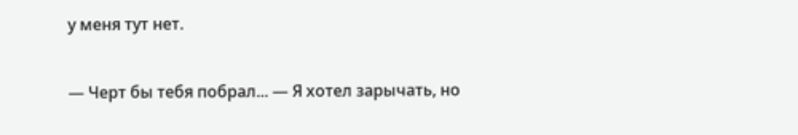у меня тут нет.

— Черт бы тебя побрал... — Я хотел зарычать, но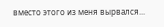вместо этого из меня вырвался...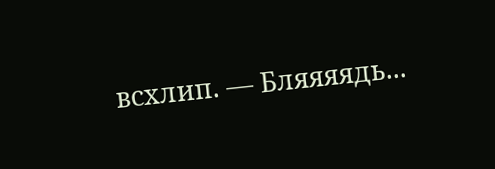всхлип. — Бляяяядь...